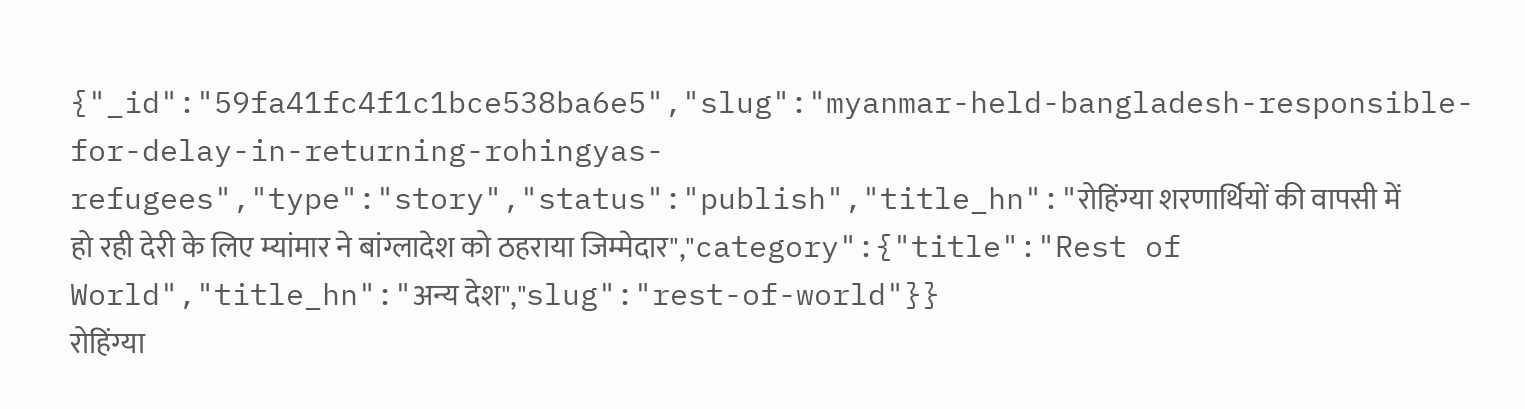{"_id":"59fa41fc4f1c1bce538ba6e5","slug":"myanmar-held-bangladesh-responsible-for-delay-in-returning-rohingyas-refugees","type":"story","status":"publish","title_hn":"रोहिंग्या शरणार्थियों की वापसी में हो रही देरी के लिए म्यांमार ने बांग्लादेश को ठहराया जिम्मेदार","category":{"title":"Rest of World","title_hn":"अन्य देश","slug":"rest-of-world"}}
रोहिंग्या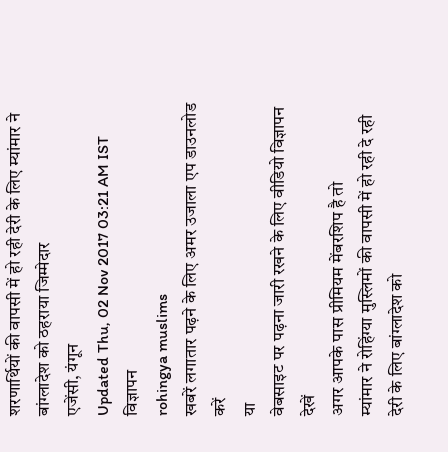शरणार्थियों की वापसी में हो रही देरी के लिए म्यांमार ने बांग्लादेश को ठहराया जिम्मेदार
एजेंसी, यंगून
Updated Thu, 02 Nov 2017 03:21 AM IST
विज्ञापन
rohingya muslims
खबरें लगातार पढ़ने के लिए अमर उजाला एप डाउनलोड करें
या
वेबसाइट पर पढ़ना जारी रखने के लिए वीडियो विज्ञापन देखें
अगर आपके पास प्रीमियम मेंबरशिप है तो
म्यांमार ने रोहिंग्या मुस्लिमों की वापसी में हो रही दे रही देरी के लिए बांग्लादेश को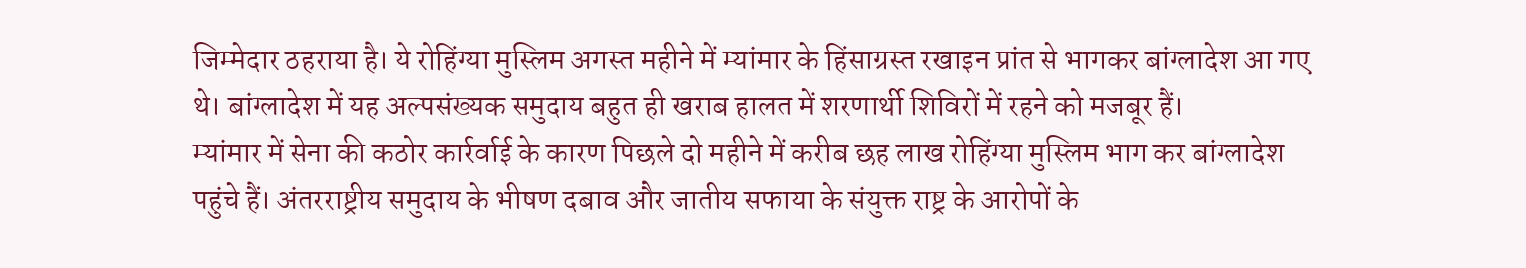जिम्मेदार ठहराया है। ये रोहिंग्या मुस्लिम अगस्त महीने में म्यांमार के हिंसाग्रस्त रखाइन प्रांत से भागकर बांग्लादेश आ गए थे। बांग्लादेश में यह अल्पसंख्यक समुदाय बहुत ही खराब हालत में शरणार्थी शिविरों में रहने को मजबूर हैं।
म्यांमार में सेना की कठोर कार्रर्वाई के कारण पिछले दो महीने में करीब छह लाख रोहिंग्या मुस्लिम भाग कर बांग्लादेश पहुंचे हैं। अंतरराष्ट्रीय समुदाय के भीषण दबाव और जातीय सफाया के संयुक्त राष्ट्र के आरोपों के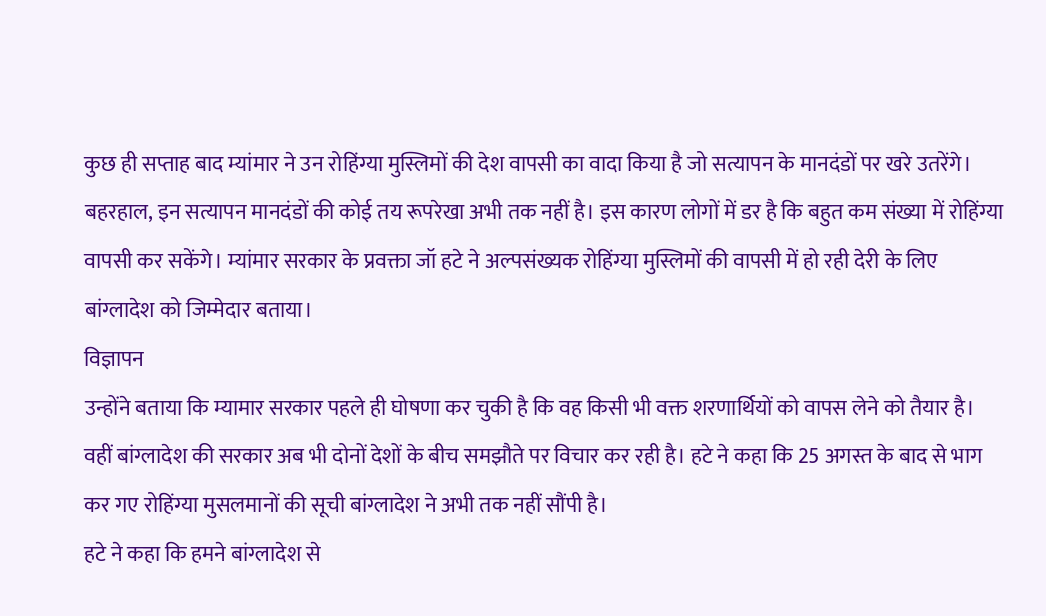कुछ ही सप्ताह बाद म्यांमार ने उन रोहिंग्या मुस्लिमों की देश वापसी का वादा किया है जो सत्यापन के मानदंडों पर खरे उतरेंगे।
बहरहाल, इन सत्यापन मानदंडों की कोई तय रूपरेखा अभी तक नहीं है। इस कारण लोगों में डर है कि बहुत कम संख्या में रोहिंग्या वापसी कर सकेंगे। म्यांमार सरकार के प्रवक्ता जॉ हटे ने अल्पसंख्यक रोहिंग्या मुस्लिमों की वापसी में हो रही देरी के लिए बांग्लादेश को जिम्मेदार बताया।
विज्ञापन
उन्होंने बताया कि म्यामार सरकार पहले ही घोषणा कर चुकी है कि वह किसी भी वक्त शरणार्थियों को वापस लेने को तैयार है।
वहीं बांग्लादेश की सरकार अब भी दोनों देशों के बीच समझौते पर विचार कर रही है। हटे ने कहा कि 25 अगस्त के बाद से भाग कर गए रोहिंग्या मुसलमानों की सूची बांग्लादेश ने अभी तक नहीं सौंपी है।
हटे ने कहा कि हमने बांग्लादेश से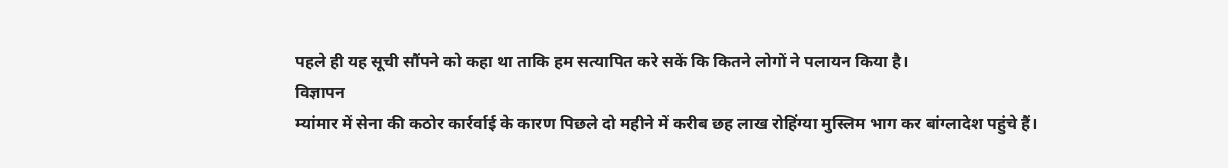पहले ही यह सूची सौंपने को कहा था ताकि हम सत्यापित करे सकें कि कितने लोगों ने पलायन किया है।
विज्ञापन
म्यांमार में सेना की कठोर कार्रर्वाई के कारण पिछले दो महीने में करीब छह लाख रोहिंग्या मुस्लिम भाग कर बांग्लादेश पहुंचे हैं।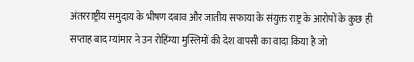अंतरराष्ट्रीय समुदाय के भीषण दबाव और जातीय सफाया के संयुक्त राष्ट्र के आरोपों के कुछ ही सप्ताह बाद म्यांमार ने उन रोहिंग्या मुस्लिमों की देश वापसी का वादा किया है जो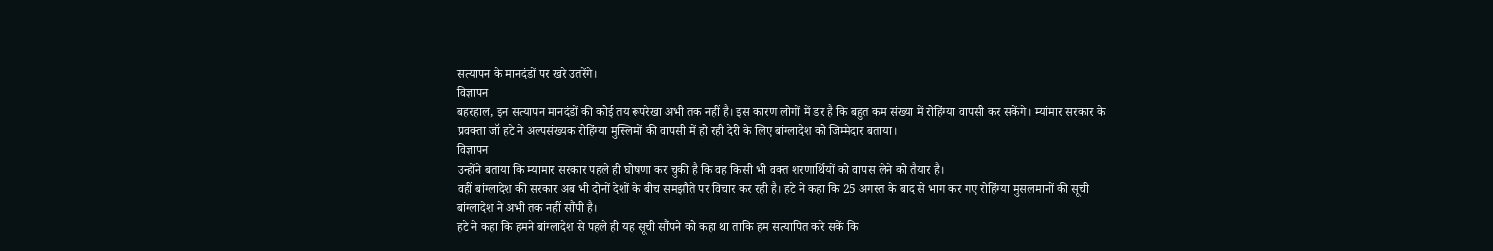सत्यापन के मानदंडों पर खरे उतरेंगे।
विज्ञापन
बहरहाल, इन सत्यापन मानदंडों की कोई तय रूपरेखा अभी तक नहीं है। इस कारण लोगों में डर है कि बहुत कम संख्या में रोहिंग्या वापसी कर सकेंगे। म्यांमार सरकार के प्रवक्ता जॉ हटे ने अल्पसंख्यक रोहिंग्या मुस्लिमों की वापसी में हो रही देरी के लिए बांग्लादेश को जिम्मेदार बताया।
विज्ञापन
उन्होंने बताया कि म्यामार सरकार पहले ही घोषणा कर चुकी है कि वह किसी भी वक्त शरणार्थियों को वापस लेने को तैयार है।
वहीं बांग्लादेश की सरकार अब भी दोनों देशों के बीच समझौते पर विचार कर रही है। हटे ने कहा कि 25 अगस्त के बाद से भाग कर गए रोहिंग्या मुसलमानों की सूची बांग्लादेश ने अभी तक नहीं सौंपी है।
हटे ने कहा कि हमने बांग्लादेश से पहले ही यह सूची सौंपने को कहा था ताकि हम सत्यापित करे सकें कि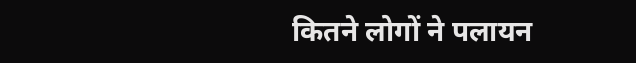कितने लोगों ने पलायन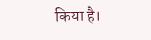किया है।